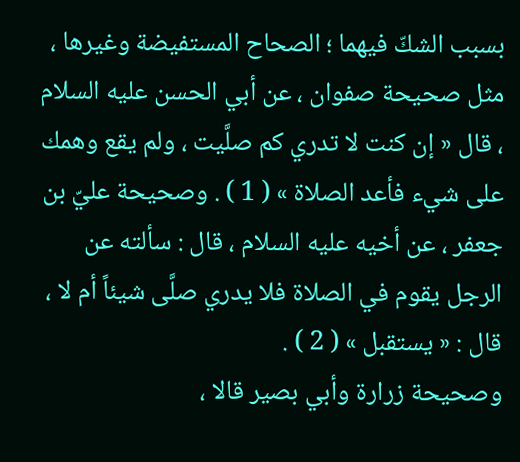بسبب الشكّ فيهما ؛ الصحاح المستفيضة وغيرها ، مثل صحيحة صفوان ، عن أبي الحسن عليه السلام ، قال « إن كنت لا تدري كم صلَّيت ، ولم يقع وهمك على شيء فأعد الصلاة » ( 1 ) . وصحيحة عليّ بن جعفر ، عن أخيه عليه السلام ، قال : سألته عن الرجل يقوم في الصلاة فلا يدري صلَّى شيئاً أم لا ، قال : « يستقبل » ( 2 ) .
وصحيحة زرارة وأبي بصير قالا ،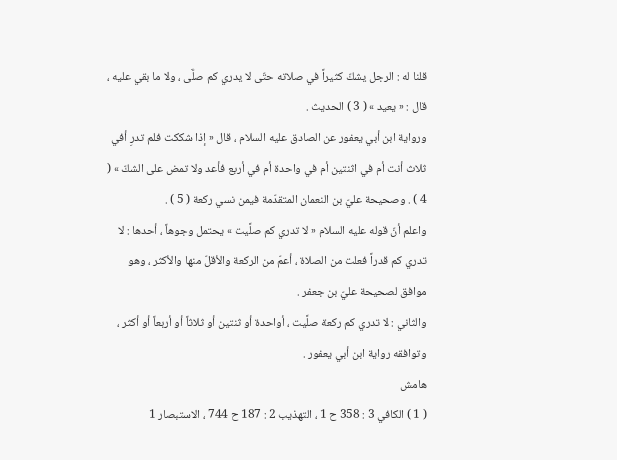قلنا له : الرجل يشكّ كثيراً في صلاته حتّى لا يدري كم صلَّى ، ولا ما بقي عليه ، قال : « يعيد » ( 3 ) الحديث .
ورواية ابن أبي يعفور عن الصادق عليه السلام ، قال « إذا شككت فلم تدرِ أفي ثلاث أنت أم في اثنتين أم في واحدة أم في أربع فأعد ولا تمض على الشكّ » ( 4 ) . وصحيحة عليّ بن النعمان المتقدّمة فيمن نسي ركعة ( 5 ) .
واعلم أنّ قوله عليه السلام « لا تدري كم صلَّيت » يحتمل وجوهاً ، أحدها : لا تدري كم قدراً فعلت من الصلاة ، أعمّ من الركعة والأقلّ منها والأكثر ، وهو موافق لصحيحة عليّ بن جعفر .
والثاني : لا تدري كم ركعة صلَّيت ، أواحدة أو ثنتين أو ثلاثاً أو أربعاً أو أكثر ، وتوافقه رواية ابن أبي يعفور .
هامش
( 1 ) الكافي 3 : 358 ح 1 ، التهذيب 2 : 187 ح 744 ، الاستبصار 1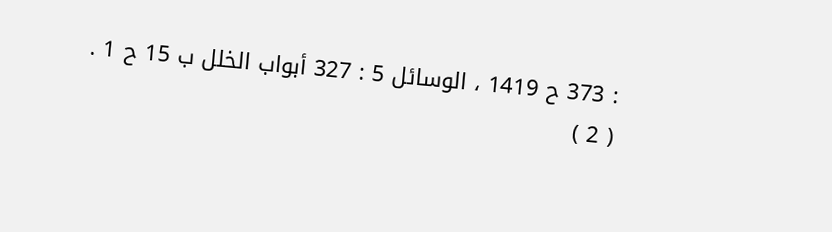: 373 ح 1419 ، الوسائل 5 : 327 أبواب الخلل ب 15 ح 1 .
( 2 )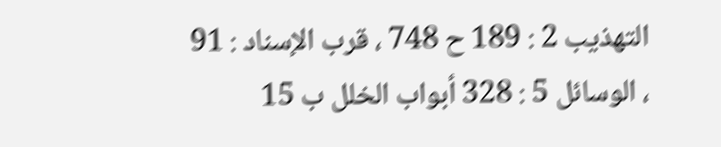التهذيب 2 : 189 ح 748 ، قرب الإسناد : 91 ، الوسائل 5 : 328 أبواب الخلل ب 15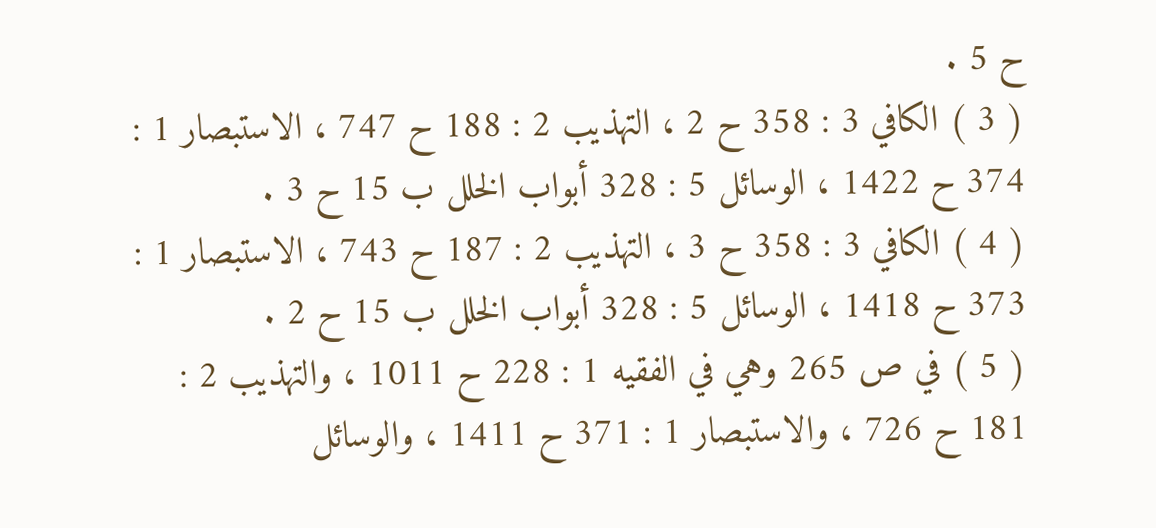ح 5 .
( 3 ) الكافي 3 : 358 ح 2 ، التهذيب 2 : 188 ح 747 ، الاستبصار 1 : 374 ح 1422 ، الوسائل 5 : 328 أبواب الخلل ب 15 ح 3 .
( 4 ) الكافي 3 : 358 ح 3 ، التهذيب 2 : 187 ح 743 ، الاستبصار 1 : 373 ح 1418 ، الوسائل 5 : 328 أبواب الخلل ب 15 ح 2 .
( 5 ) في ص 265 وهي في الفقيه 1 : 228 ح 1011 ، والتهذيب 2 : 181 ح 726 ، والاستبصار 1 : 371 ح 1411 ، والوسائل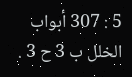5 : 307 أبواب الخلل ب 3 ح 3 .